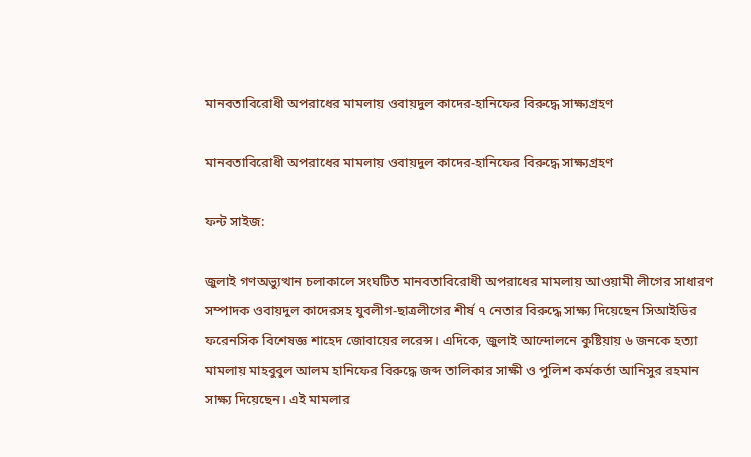মানবতাবিরোধী অপরাধের মামলায় ওবায়দুল কাদের-হানিফের বিরুদ্ধে সাক্ষ্যগ্রহণ

মানবতাবিরোধী অপরাধের মামলায় ওবায়দুল কাদের-হানিফের বিরুদ্ধে সাক্ষ্যগ্রহণ

ফন্ট সাইজ:

জুলাই গণঅভ্যুত্থান চলাকালে সংঘটিত মানবতাবিরোধী অপরাধের মামলায় আওয়ামী লীগের সাধারণ সম্পাদক ওবায়দুল কাদেরসহ যুবলীগ-ছাত্রলীগের শীর্ষ ৭ নেতার বিরুদ্ধে সাক্ষ্য দিয়েছেন সিআইডির ফরেনসিক বিশেষজ্ঞ শাহেদ জোবায়ের লরেন্স। এদিকে, জুলাই আন্দোলনে কুষ্টিয়ায় ৬ জনকে হত্যা মামলায় মাহবুবুল আলম হানিফের বিরুদ্ধে জব্দ তালিকার সাক্ষী ও পুলিশ কর্মকর্তা আনিসুর রহমান সাক্ষ্য দিয়েছেন। এই মামলার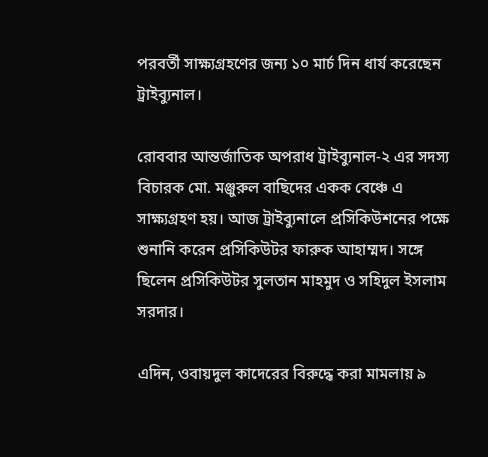পরবর্তী সাক্ষ্যগ্রহণের জন্য ১০ মার্চ দিন ধার্য করেছেন ট্রাইব্যুনাল।

রোববার আন্তর্জাতিক অপরাধ ট্রাইব্যুনাল-২ এর সদস্য বিচারক মো. মঞ্জুরুল বাছিদের একক বেঞ্চে এ সাক্ষ্যগ্রহণ হয়। আজ ট্রাইব্যুনালে প্রসিকিউশনের পক্ষে শুনানি করেন প্রসিকিউটর ফারুক আহাম্মদ। সঙ্গে ছিলেন প্রসিকিউটর সুলতান মাহমুদ ও সহিদুল ইসলাম সরদার।

এদিন, ওবায়দুল কাদেরের বিরুদ্ধে করা মামলায় ৯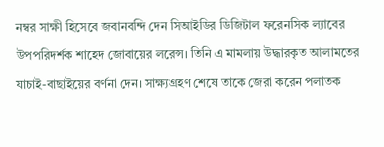নম্বর সাক্ষী হিসেবে জবানবন্দি দেন সিআইডির ডিজিটাল ফরেনসিক ল্যাবের উপপরিদর্শক শাহেদ জোবায়ের লরেন্স। তিনি এ মামলায় উদ্ধারকৃত আলামতের যাচাই-বাছাইয়ের বর্ণনা দেন। সাক্ষ্যগ্রহণ শেষে তাকে জেরা করেন পলাতক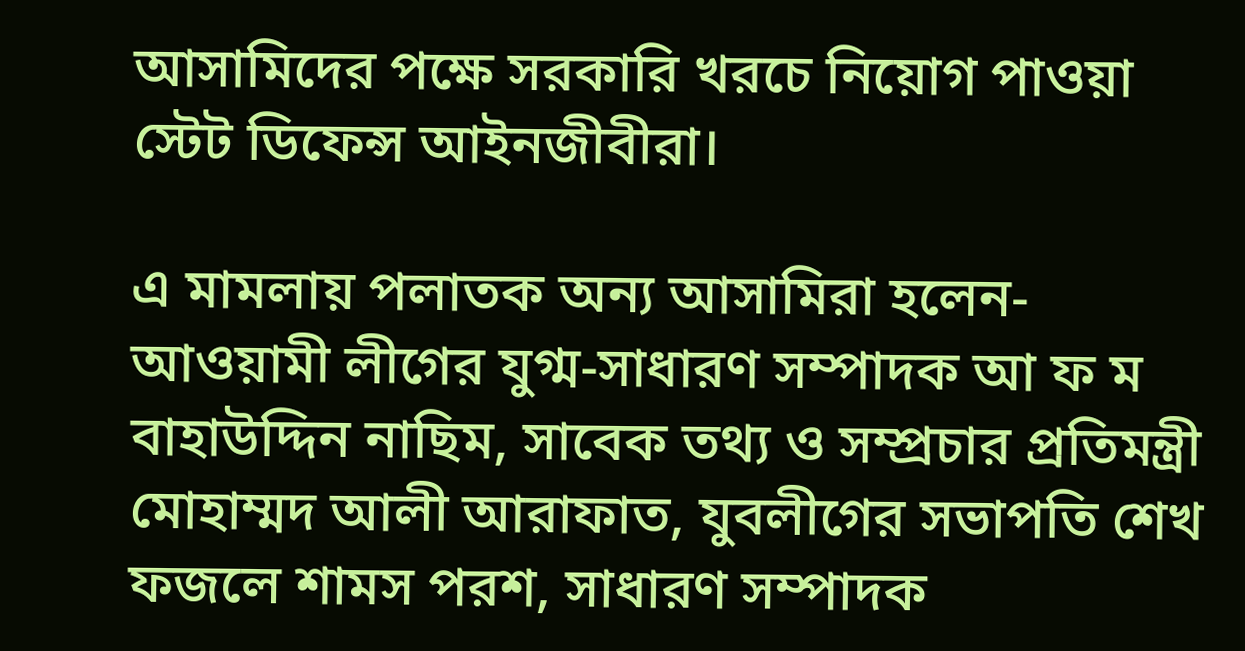আসামিদের পক্ষে সরকারি খরচে নিয়োগ পাওয়া স্টেট ডিফেন্স আইনজীবীরা।

এ মামলায় পলাতক অন্য আসামিরা হলেন- আওয়ামী লীগের যুগ্ম-সাধারণ সম্পাদক আ ফ ম বাহাউদ্দিন নাছিম, সাবেক তথ্য ও সম্প্রচার প্রতিমন্ত্রী মোহাম্মদ আলী আরাফাত, যুবলীগের সভাপতি শেখ ফজলে শামস পরশ, সাধারণ সম্পাদক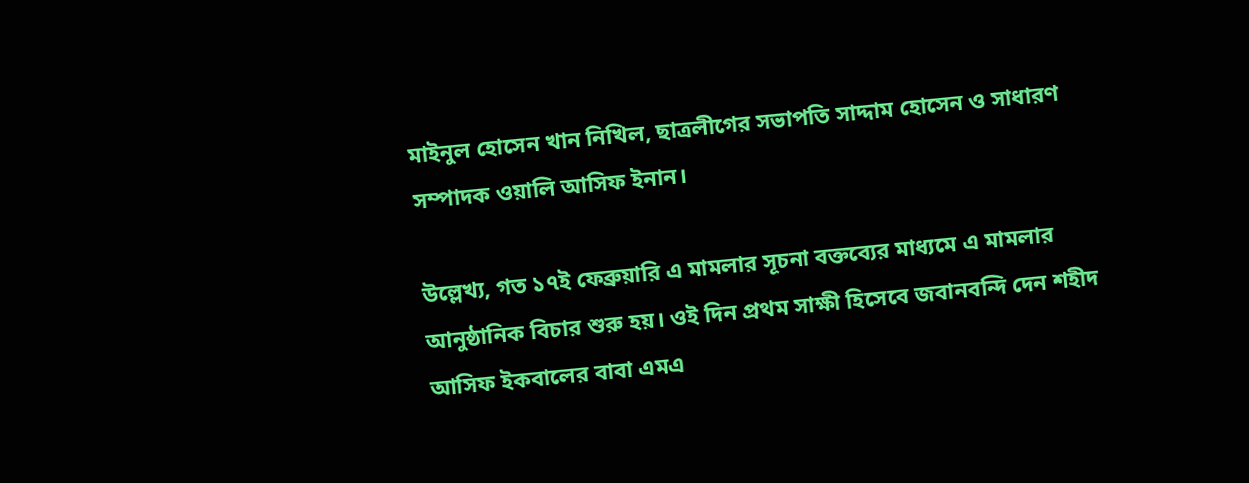মাইনুল হোসেন খান নিখিল, ছাত্রলীগের সভাপতি সাদ্দাম হোসেন ও সাধারণ সম্পাদক ওয়ালি আসিফ ইনান।

উল্লেখ্য, গত ১৭ই ফেব্রুয়ারি এ মামলার সূচনা বক্তব্যের মাধ্যমে এ মামলার আনুষ্ঠানিক বিচার শুরু হয়। ওই দিন প্রথম সাক্ষী হিসেবে জবানবন্দি দেন শহীদ আসিফ ইকবালের বাবা এমএ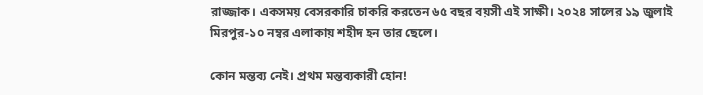রাজ্জাক। একসময় বেসরকারি চাকরি করতেন ৬৫ বছর বয়সী এই সাক্ষী। ২০২৪ সালের ১৯ জুলাই মিরপুর-১০ নম্বর এলাকায় শহীদ হন তার ছেলে।

কোন মন্তব্য নেই। প্রথম মন্তব্যকারী হোন!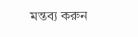মন্তব্য করুন